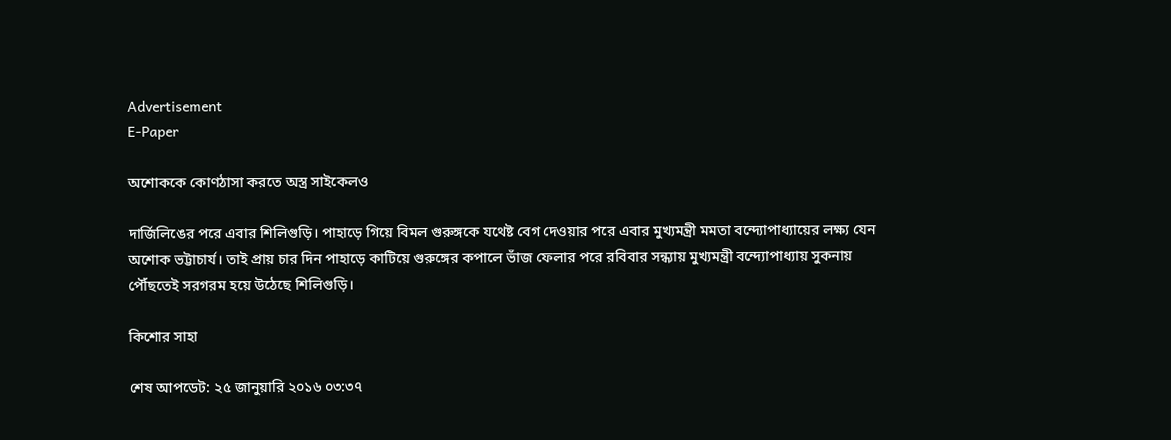Advertisement
E-Paper

অশোককে কোণঠাসা করতে অস্ত্র সাইকেলও

দার্জিলিঙের পরে এবার শিলিগুড়ি। পাহাড়ে গিয়ে বিমল গুরুঙ্গকে যথেষ্ট বেগ দেওয়ার পরে এবার মুখ্যমন্ত্রী মমতা বন্দ্যোপাধ্যায়ের লক্ষ্য যেন অশোক ভট্টাচার্য। তাই প্রায় চার দিন পাহাড়ে কাটিয়ে গুরুঙ্গের কপালে ভাঁজ ফেলার পরে রবিবার সন্ধ্যায় মুখ্যমন্ত্রী বন্দ্যোপাধ্যায় সুকনায় পৌঁছতেই সরগরম হয়ে উঠেছে শিলিগুড়ি।

কিশোর সাহা

শেষ আপডেট: ২৫ জানুয়ারি ২০১৬ ০৩:৩৭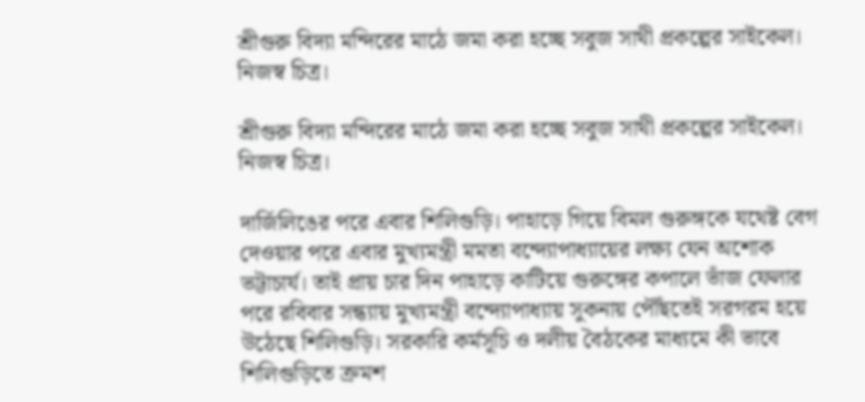শ্রীগুরু বিদ্যা মন্দিরের মাঠে জমা করা হচ্ছে সবুজ সাথী প্রকল্পের সাইকেল। নিজস্ব চিত্র।

শ্রীগুরু বিদ্যা মন্দিরের মাঠে জমা করা হচ্ছে সবুজ সাথী প্রকল্পের সাইকেল। নিজস্ব চিত্র।

দার্জিলিঙের পরে এবার শিলিগুড়ি। পাহাড়ে গিয়ে বিমল গুরুঙ্গকে যথেষ্ট বেগ দেওয়ার পরে এবার মুখ্যমন্ত্রী মমতা বন্দ্যোপাধ্যায়ের লক্ষ্য যেন অশোক ভট্টাচার্য। তাই প্রায় চার দিন পাহাড়ে কাটিয়ে গুরুঙ্গের কপালে ভাঁজ ফেলার পরে রবিবার সন্ধ্যায় মুখ্যমন্ত্রী বন্দ্যোপাধ্যায় সুকনায় পৌঁছতেই সরগরম হয়ে উঠেছে শিলিগুড়ি। সরকারি কর্মসূচি ও দলীয় বৈঠকের মাধ্যমে কী ভাবে শিলিগুড়িতে ক্রমশ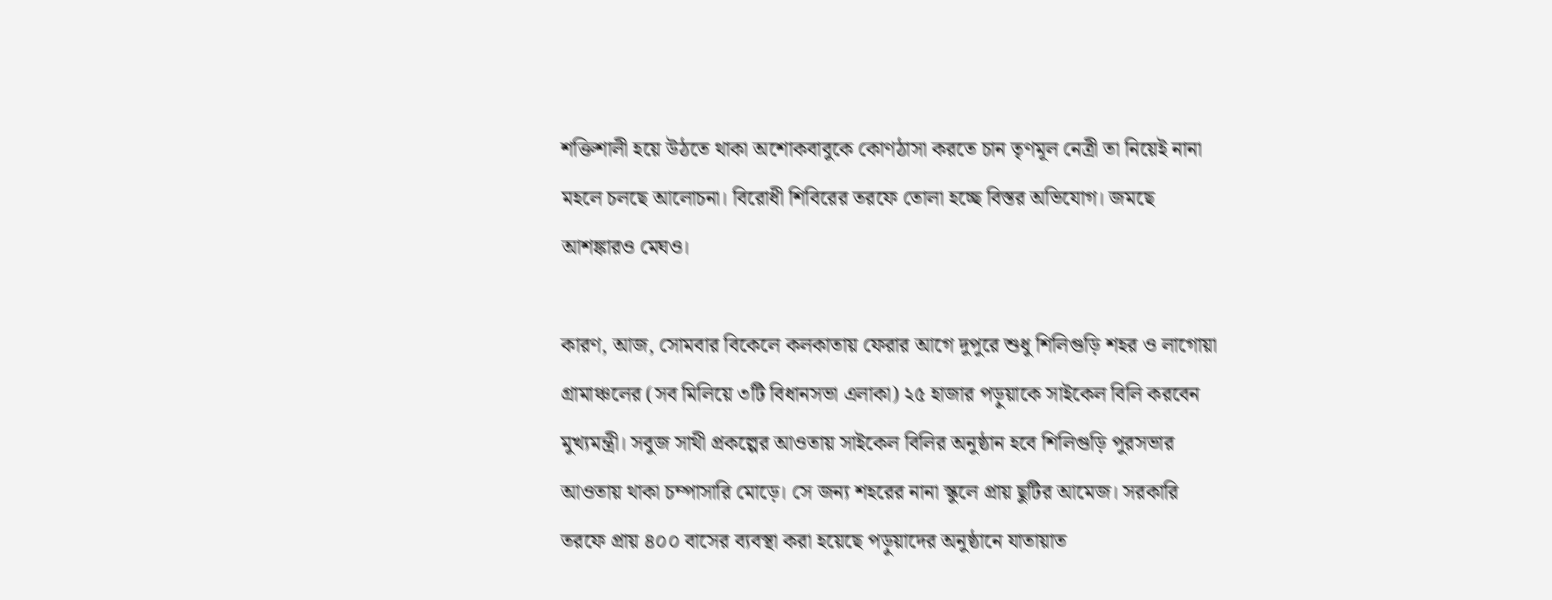শক্তিশালী হয়ে উঠতে থাকা অশোকবাবুকে কোণঠাসা করতে চান তৃণমূল নেত্রী তা নিয়েই নানা মহলে চলছে আলোচনা। বিরোধী শিবিরের তরফে তোলা হচ্ছে বিস্তর অভিযোগ। জমছে আশঙ্কারও মেঘও।

কারণ, আজ, সোমবার বিকেলে কলকাতায় ফেরার আগে দুপুরে শুধু শিলিগুড়ি শহর ও লাগোয়া গ্রামাঞ্চলের (সব মিলিয়ে ৩টি বিধানসভা এলাকা) ২৫ হাজার পড়ুয়াকে সাইকেল বিলি করবেন মুখ্যমন্ত্রী। সবুজ সাথী প্রকল্পের আওতায় সাইকেল বিলির অনুষ্ঠান হবে শিলিগুড়ি পুরসভার আওতায় থাকা চম্পাসারি মোড়ে। সে জন্য শহরের নানা স্কুলে প্রায় ছুটির আমেজ। সরকারি তরফে প্রায় ৪০০ বাসের ব্যবস্থা করা হয়েছে পড়ুয়াদের অনুষ্ঠানে যাতায়াত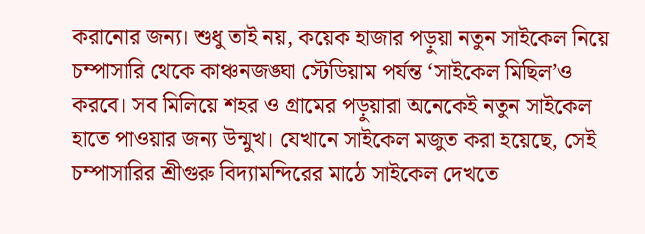করানোর জন্য। শুধু তাই নয়, কয়েক হাজার পড়ুয়া নতুন সাইকেল নিয়ে চম্পাসারি থেকে কাঞ্চনজঙ্ঘা স্টেডিয়াম পর্যন্ত ‘সাইকেল মিছিল’ও করবে। সব মিলিয়ে শহর ও গ্রামের পড়ুয়ারা অনেকেই নতুন সাইকেল হাতে পাওয়ার জন্য উন্মুখ। যেখানে সাইকেল মজুত করা হয়েছে, সেই চম্পাসারির শ্রীগুরু বিদ্যামন্দিরের মাঠে সাইকেল দেখতে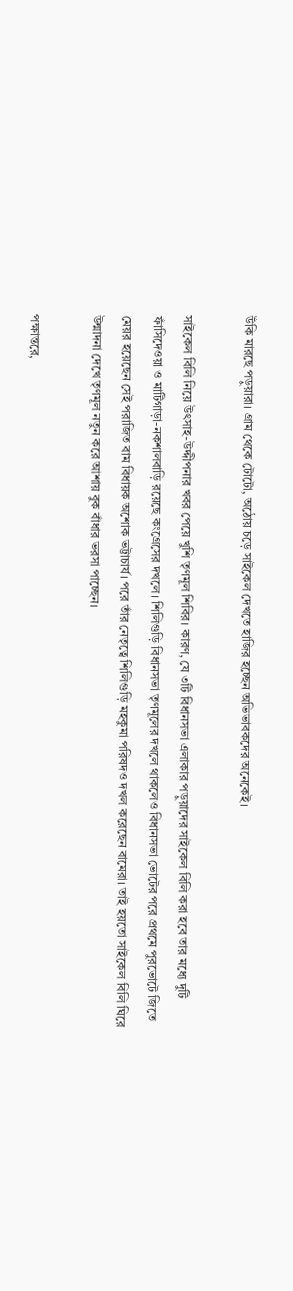উঁকি মারছে পড়ুয়ারা। গ্রাম থেকে টোটো, অঠোয় চড়ে সাইকেল দেখতে হাজির হচ্ছেন অভিভাবকদের অনেকেই।

সাইকেল বিলি নিয়ে উৎসাহ-উদ্দীপনার খবর পেয়ে খুশি তৃণমূল শিবির। কারণ, যে ৩টি বিধানসভা এলাকার পড়ুয়াদের সাইকেল বিলি করা হবে তার মধ্যে দুটি ফাঁসিদেওয়া ও মাটিগাড়া-নকশালবাড়ি রয়েছে কংগ্রেসের দখলে। শিলিগুড়ি বিধানসভা তৃণমূলের দখলে থাকলেও বিধানসভা ভোটের পরে প্রথমে পুরভোটে জিতে মেয়র হয়েছেন সেই পরাজিত বাম বিধায়ক অশোক ভট্টাচার্য। পরে তাঁর নেতৃত্বে শিলিগুড়ি মহকুমা পরিষদও দখল করেছেন বামেরা। তাই হয়তো সাইকেল বিলি ঘিরে উন্মাদনা দেখে তৃণমূল নতুন করে আশায় বুক বাঁধার ভরসা পাচ্ছেন।

পক্ষান্তরে,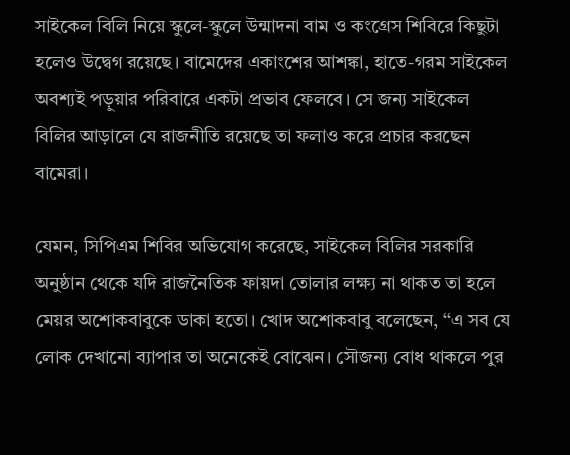সাইকেল বিলি নিয়ে স্কুলে-স্কুলে উন্মাদনা বাম ও কংগ্রেস শিবিরে কিছুটা হলেও উদ্বেগ রয়েছে। বামেদের একাংশের আশঙ্কা, হাতে-গরম সাইকেল অবশ্যই পড়ুয়ার পরিবারে একটা প্রভাব ফেলবে। সে জন্য সাইকেল বিলির আড়ালে যে রাজনীতি রয়েছে তা ফলাও করে প্রচার করছেন বামেরা।

যেমন, সিপিএম শিবির অভিযোগ করেছে, সাইকেল বিলির সরকারি অনুষ্ঠান থেকে যদি রাজনৈতিক ফায়দা তোলার লক্ষ্য না থাকত তা হলে মেয়র অশোকবাবুকে ডাকা হতো। খোদ অশোকবাবু বলেছেন, ‘‘এ সব যে লোক দেখানো ব্যাপার তা অনেকেই বোঝেন। সৌজন্য বোধ থাকলে পুর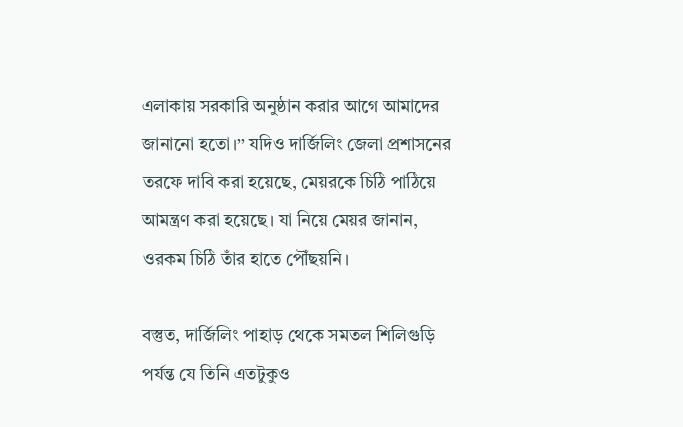এলাকায় সরকারি অনুষ্ঠান করার আগে আমাদের জানানো হতো।’’ যদিও দার্জিলিং জেলা প্রশাসনের তরফে দাবি করা হয়েছে, মেয়রকে চিঠি পাঠিয়ে আমন্ত্রণ করা হয়েছে। যা নিয়ে মেয়র জানান, ওরকম চিঠি তাঁর হাতে পৌঁছয়নি।

বস্তুত, দার্জিলিং পাহাড় থেকে সমতল শিলিগুড়ি পর্যন্ত যে তিনি এতটুকুও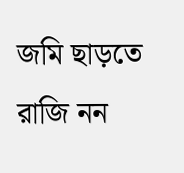জমি ছাড়তে রাজি নন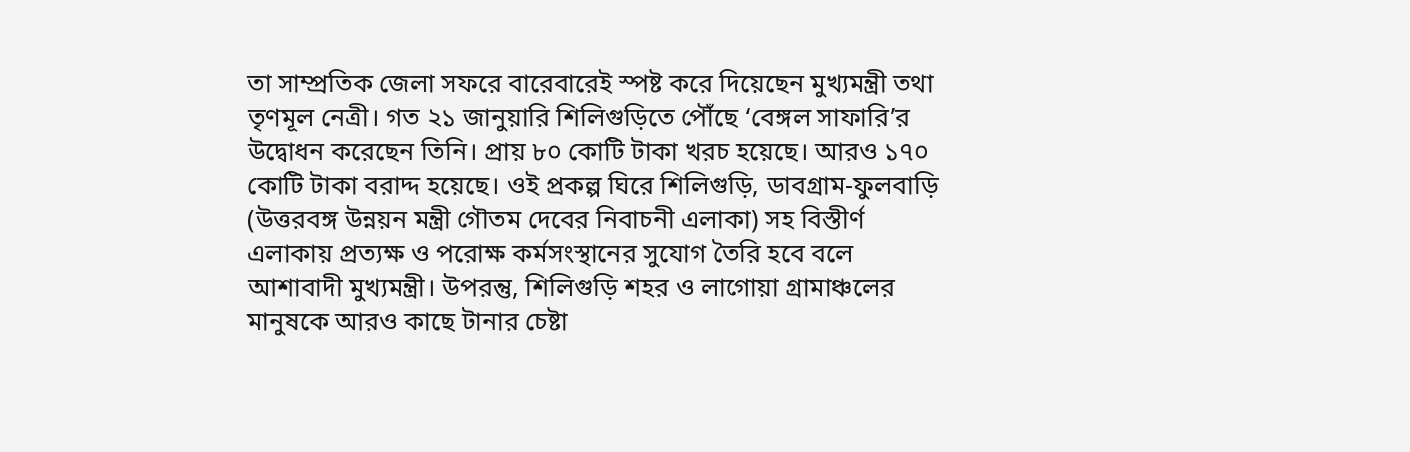তা সাম্প্রতিক জেলা সফরে বারেবারেই স্পষ্ট করে দিয়েছেন মুখ্যমন্ত্রী তথা তৃণমূল নেত্রী। গত ২১ জানুয়ারি শিলিগুড়িতে পৌঁছে ‘বেঙ্গল সাফারি’র উদ্বোধন করেছেন তিনি। প্রায় ৮০ কোটি টাকা খরচ হয়েছে। আরও ১৭০ কোটি টাকা বরাদ্দ হয়েছে। ওই প্রকল্প ঘিরে শিলিগুড়ি, ডাবগ্রাম-ফুলবাড়ি (উত্তরবঙ্গ উন্নয়ন মন্ত্রী গৌতম দেবের নিবাচনী এলাকা) সহ বিস্তীর্ণ এলাকায় প্রত্যক্ষ ও পরোক্ষ কর্মসংস্থানের সুযোগ তৈরি হবে বলে আশাবাদী মুখ্যমন্ত্রী। উপরন্তু, শিলিগুড়ি শহর ও লাগোয়া গ্রামাঞ্চলের মানুষকে আরও কাছে টানার চেষ্টা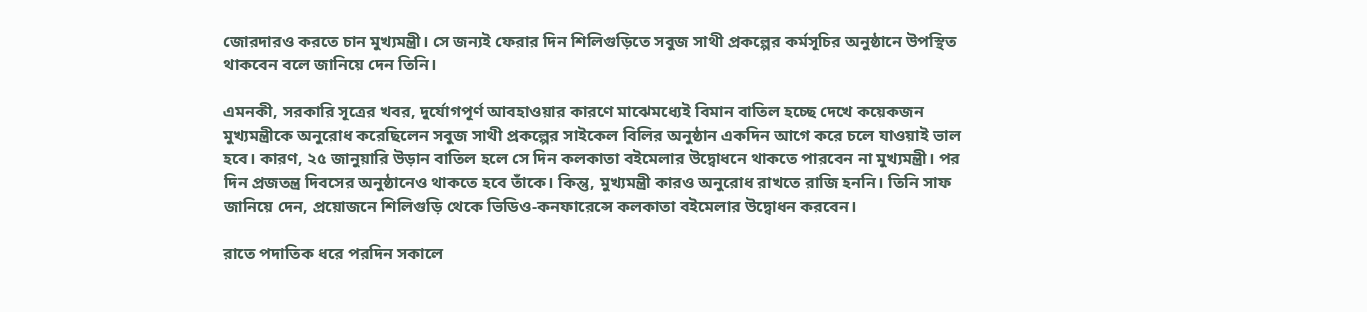জোরদারও করতে চান মুখ্যমন্ত্রী। সে জন্যই ফেরার দিন শিলিগুড়িতে সবুজ সাথী প্রকল্পের কর্মসূচির অনুষ্ঠানে উপস্থিত থাকবেন বলে জানিয়ে দেন তিনি।

এমনকী, সরকারি সূত্রের খবর, দুর্যোগপূর্ণ আবহাওয়ার কারণে মাঝেমধ্যেই বিমান বাতিল হচ্ছে দেখে কয়েকজন মুখ্যমন্ত্রীকে অনুরোধ করেছিলেন সবুজ সাথী প্রকল্পের সাইকেল বিলির অনুষ্ঠান একদিন আগে করে চলে যাওয়াই ভাল হবে। কারণ, ২৫ জানুয়ারি উড়ান বাতিল হলে সে দিন কলকাতা বইমেলার উদ্বোধনে থাকতে পারবেন না মুখ্যমন্ত্রী। পর দিন প্রজতন্ত্র দিবসের অনুষ্ঠানেও থাকতে হবে তাঁকে। কিন্তু, মুখ্যমন্ত্রী কারও অনুরোধ রাখতে রাজি হননি। তিনি সাফ জানিয়ে দেন, প্রয়োজনে শিলিগুড়ি থেকে ভিডিও-কনফারেন্সে কলকাতা বইমেলার উদ্বোধন করবেন।

রাতে পদাতিক ধরে পরদিন সকালে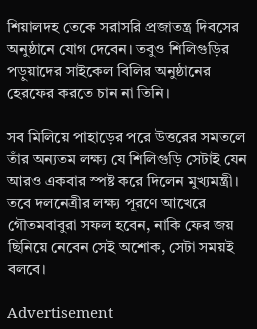শিয়ালদহ তেকে সরাসরি প্রজাতন্ত্র দিবসের অনুষ্ঠানে যোগ দেবেন। তবুও শিলিগুড়ির পড়ুয়াদের সাইকেল বিলির অনুষ্ঠানের হেরফের করতে চান না তিনি।

সব মিলিয়ে পাহাড়ের পরে উত্তরের সমতলে তাঁর অন্যতম লক্ষ্য যে শিলিগুড়ি সেটাই যেন আরও একবার স্পষ্ট করে দিলেন মুখ্যমন্ত্রী। তবে দলনেত্রীর লক্ষ্য পূরণে আখেরে গৌতমবাবুরা সফল হবেন, নাকি ফের জয় ছিনিয়ে নেবেন সেই অশোক, সেটা সময়ই বলবে।

Advertisement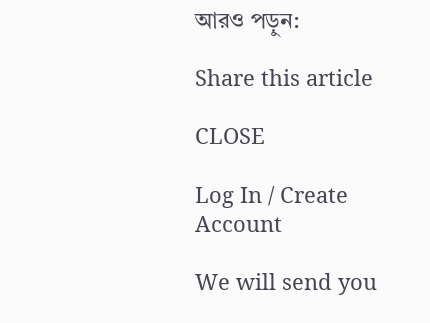আরও পড়ুন:

Share this article

CLOSE

Log In / Create Account

We will send you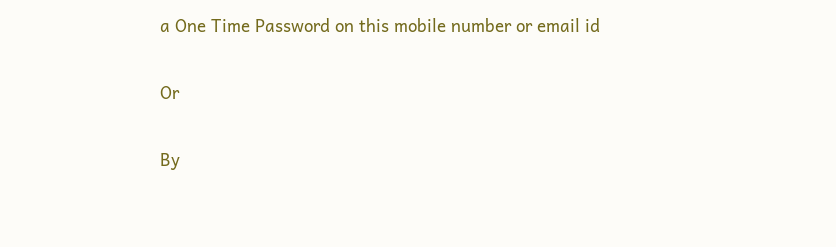a One Time Password on this mobile number or email id

Or

By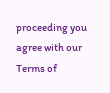proceeding you agree with our Terms of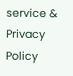service & Privacy Policy